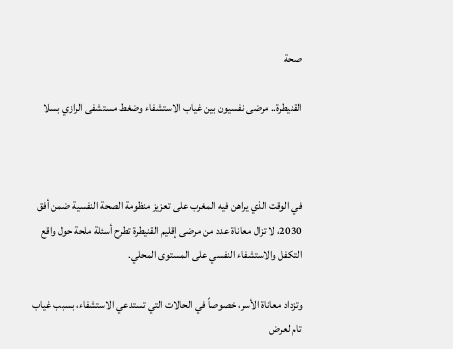صحة

القنيطرة.. مرضى نفسيون بين غياب الاستشفاء وضغط مستشفى الرازي بسلا



في الوقت الذي يراهن فيه المغرب على تعزيز منظومة الصحة النفسية ضمن أفق 2030، لا تزال معاناة عدد من مرضى إقليم القنيطرة تطرح أسئلة ملحة حول واقع التكفل والاستشفاء النفسي على المستوى المحلي.

وتزداد معاناة الأسر، خصوصاً في الحالات التي تستدعي الاستشفاء، بسبب غياب تام لعرض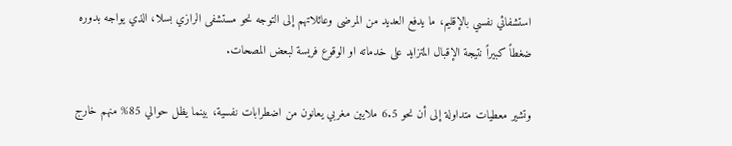استشفائي نفسي بالإقليم، ما يدفع العديد من المرضى وعائلاتهم إلى التوجه نحو مستشفى الرازي بسلا، الذي يواجه بدوره ضغطاً كبيراً نتيجة الإقبال المتزايد على خدماته او الوقوع فريسة لبعض المصحات.

وتشير معطيات متداولة إلى أن نحو 6.5 ملايين مغربي يعانون من اضطرابات نفسية، بينما يظل حوالي 85% منهم خارج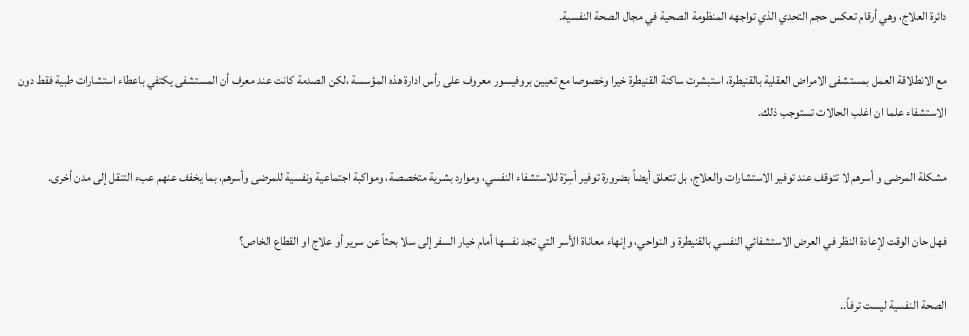دائرة العلاج، وهي أرقام تعكس حجم التحدي الذي تواجهه المنظومة الصحية في مجال الصحة النفسية.

مع الانطلاقة العمل بمستشفى الامراض العقلية بالقنيطرة، استبشرت ساكنة القنيطرة خيرا وخصوصا مع تعيين بروفيسور معروف على رأس ادارة هذه المؤسسة ،لكن الصدمة كانت عند معرف أن المستشفى يكتفي باعطاء استشارات طبية فقط دون الاستشفاء علما ان اغلب الحالات تستوجب ذلك.

مشكلة المرضى و أسرهم لا تتوقف عند توفير الاستشارات والعلاج، بل تتعلق أيضاً بضرورة توفير أسِرّة للاستشفاء النفسي، وموارد بشرية متخصصة، ومواكبة اجتماعية ونفسية للمرضى وأسرهم، بما يخفف عنهم عبء التنقل إلى مدن أخرى.

فهل حان الوقت لإعادة النظر في العرض الاستشفائي النفسي بالقنيطرة و النواحي، وإنهاء معاناة الأسر التي تجد نفسها أمام خيار السفر إلى سلا بحثاً عن سرير أو علاج او القطاع الخاص؟

الصحة النفسية ليست ترفاً..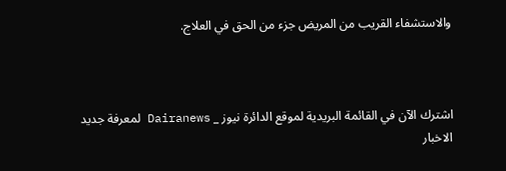والاستشفاء القريب من المريض جزء من الحق في العلاج.



اشترك الآن في القائمة البريدية لموقع الدائرة نيوز _ Dairanews لمعرفة جديد الاخبار